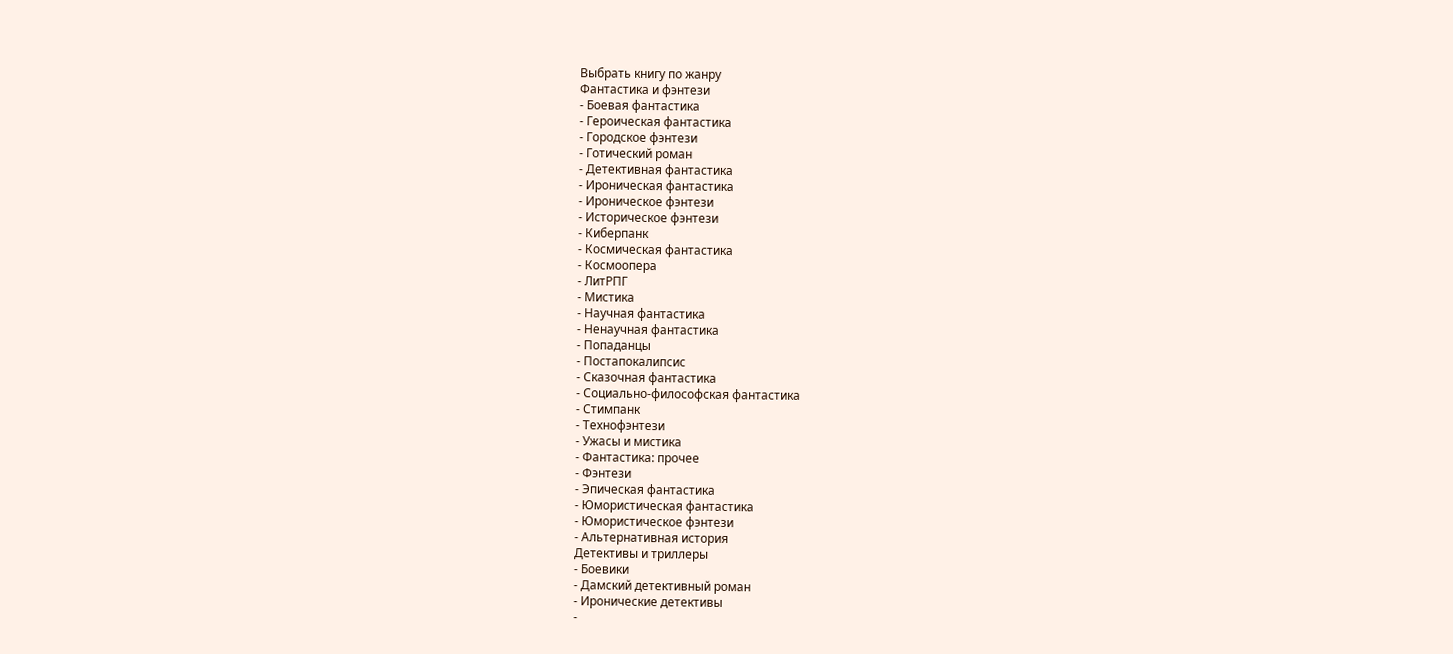Выбрать книгу по жанру
Фантастика и фэнтези
- Боевая фантастика
- Героическая фантастика
- Городское фэнтези
- Готический роман
- Детективная фантастика
- Ироническая фантастика
- Ироническое фэнтези
- Историческое фэнтези
- Киберпанк
- Космическая фантастика
- Космоопера
- ЛитРПГ
- Мистика
- Научная фантастика
- Ненаучная фантастика
- Попаданцы
- Постапокалипсис
- Сказочная фантастика
- Социально-философская фантастика
- Стимпанк
- Технофэнтези
- Ужасы и мистика
- Фантастика: прочее
- Фэнтези
- Эпическая фантастика
- Юмористическая фантастика
- Юмористическое фэнтези
- Альтернативная история
Детективы и триллеры
- Боевики
- Дамский детективный роман
- Иронические детективы
-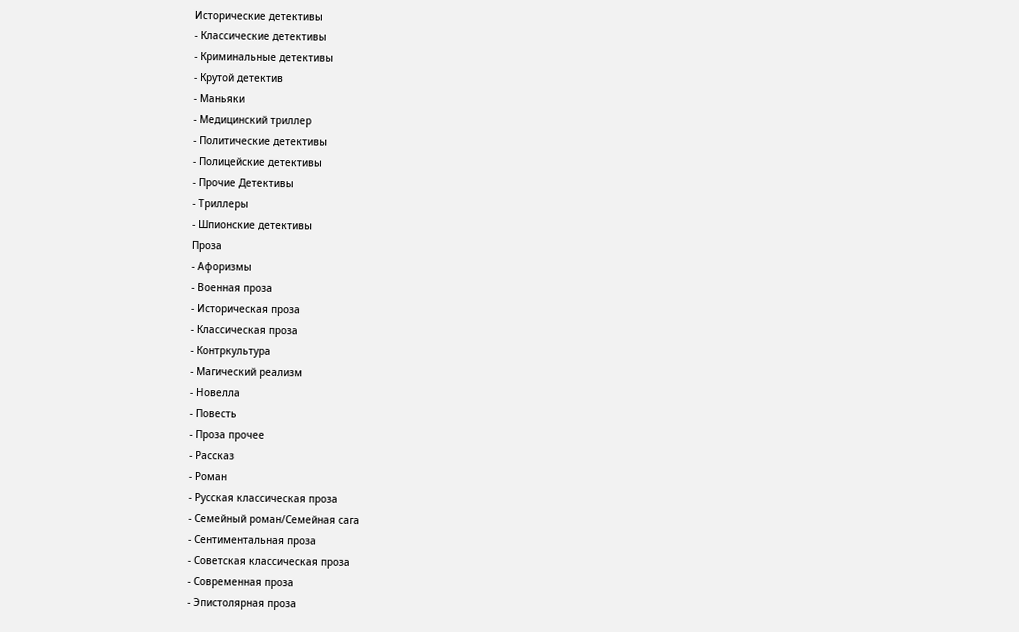Исторические детективы
- Классические детективы
- Криминальные детективы
- Крутой детектив
- Маньяки
- Медицинский триллер
- Политические детективы
- Полицейские детективы
- Прочие Детективы
- Триллеры
- Шпионские детективы
Проза
- Афоризмы
- Военная проза
- Историческая проза
- Классическая проза
- Контркультура
- Магический реализм
- Новелла
- Повесть
- Проза прочее
- Рассказ
- Роман
- Русская классическая проза
- Семейный роман/Семейная сага
- Сентиментальная проза
- Советская классическая проза
- Современная проза
- Эпистолярная проза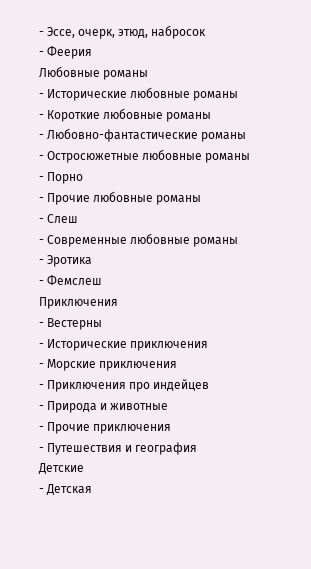- Эссе, очерк, этюд, набросок
- Феерия
Любовные романы
- Исторические любовные романы
- Короткие любовные романы
- Любовно-фантастические романы
- Остросюжетные любовные романы
- Порно
- Прочие любовные романы
- Слеш
- Современные любовные романы
- Эротика
- Фемслеш
Приключения
- Вестерны
- Исторические приключения
- Морские приключения
- Приключения про индейцев
- Природа и животные
- Прочие приключения
- Путешествия и география
Детские
- Детская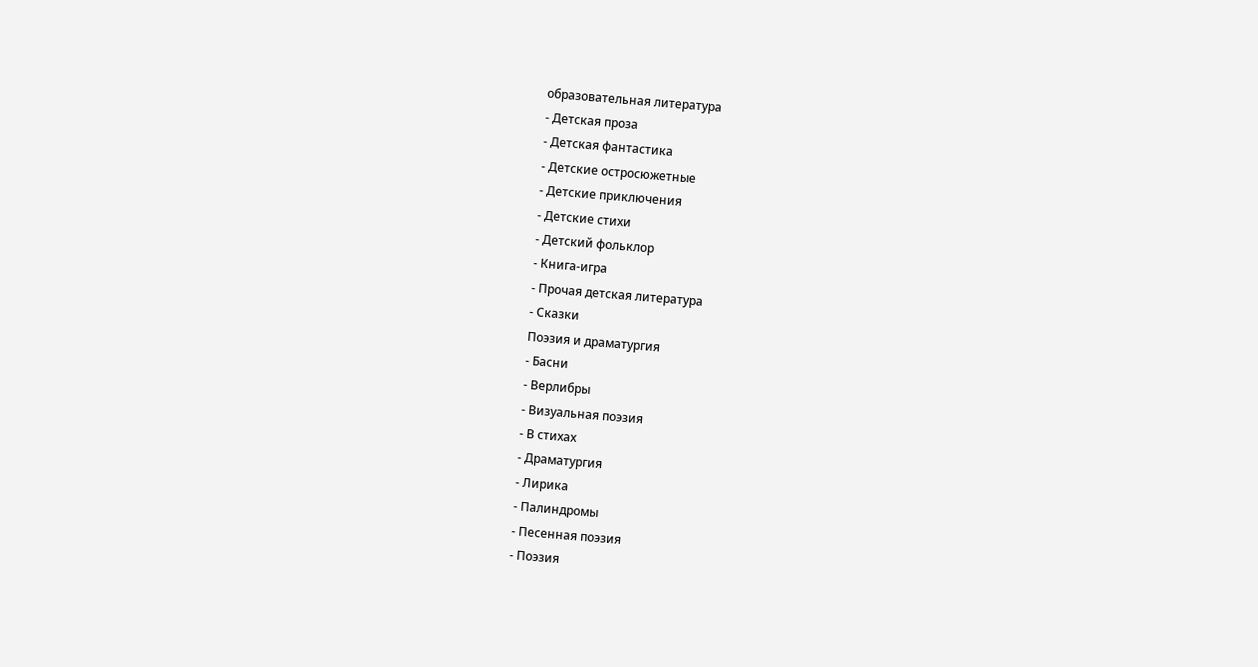образовательная литература
- Детская проза
- Детская фантастика
- Детские остросюжетные
- Детские приключения
- Детские стихи
- Детский фольклор
- Книга-игра
- Прочая детская литература
- Сказки
Поэзия и драматургия
- Басни
- Верлибры
- Визуальная поэзия
- В стихах
- Драматургия
- Лирика
- Палиндромы
- Песенная поэзия
- Поэзия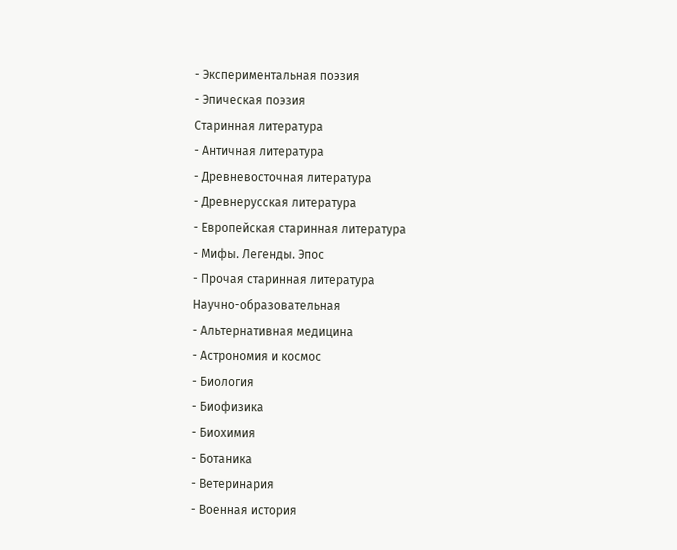- Экспериментальная поэзия
- Эпическая поэзия
Старинная литература
- Античная литература
- Древневосточная литература
- Древнерусская литература
- Европейская старинная литература
- Мифы. Легенды. Эпос
- Прочая старинная литература
Научно-образовательная
- Альтернативная медицина
- Астрономия и космос
- Биология
- Биофизика
- Биохимия
- Ботаника
- Ветеринария
- Военная история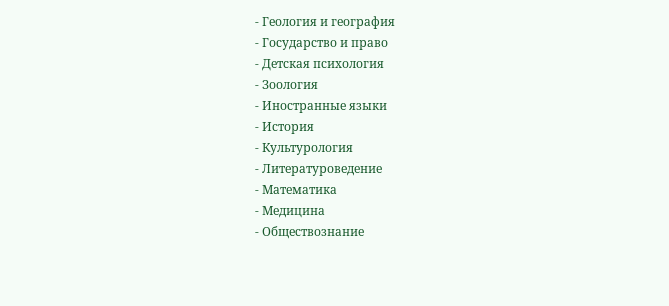- Геология и география
- Государство и право
- Детская психология
- Зоология
- Иностранные языки
- История
- Культурология
- Литературоведение
- Математика
- Медицина
- Обществознание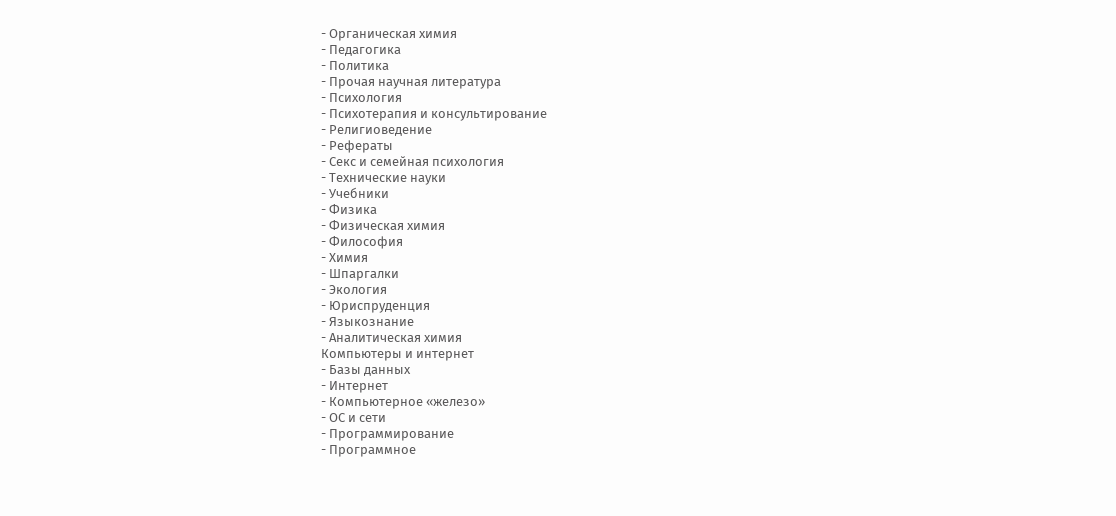- Органическая химия
- Педагогика
- Политика
- Прочая научная литература
- Психология
- Психотерапия и консультирование
- Религиоведение
- Рефераты
- Секс и семейная психология
- Технические науки
- Учебники
- Физика
- Физическая химия
- Философия
- Химия
- Шпаргалки
- Экология
- Юриспруденция
- Языкознание
- Аналитическая химия
Компьютеры и интернет
- Базы данных
- Интернет
- Компьютерное «железо»
- ОС и сети
- Программирование
- Программное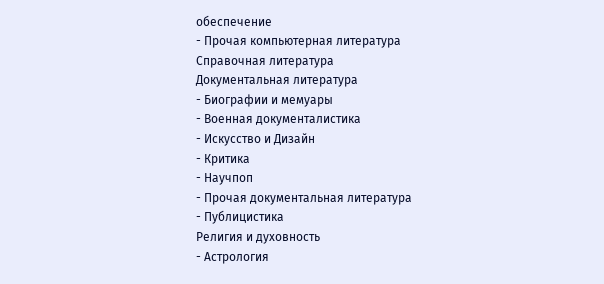обеспечение
- Прочая компьютерная литература
Справочная литература
Документальная литература
- Биографии и мемуары
- Военная документалистика
- Искусство и Дизайн
- Критика
- Научпоп
- Прочая документальная литература
- Публицистика
Религия и духовность
- Астрология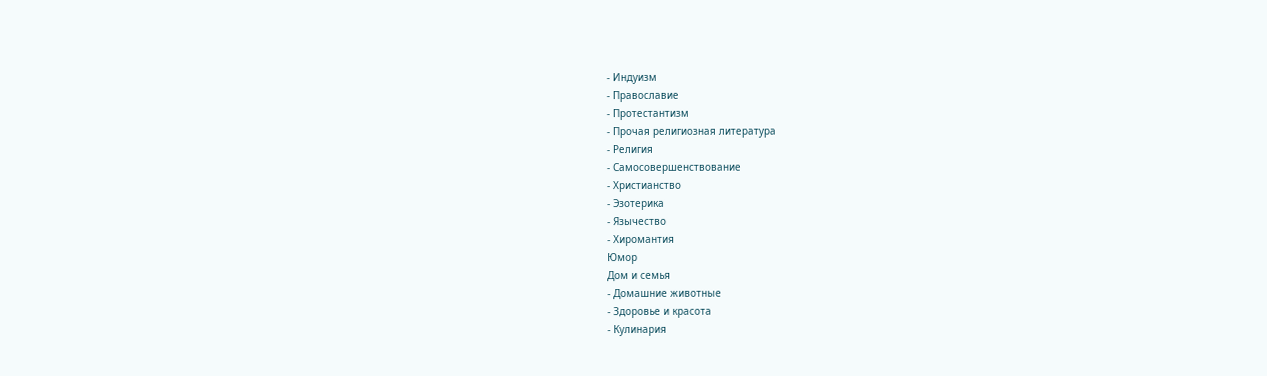- Индуизм
- Православие
- Протестантизм
- Прочая религиозная литература
- Религия
- Самосовершенствование
- Христианство
- Эзотерика
- Язычество
- Хиромантия
Юмор
Дом и семья
- Домашние животные
- Здоровье и красота
- Кулинария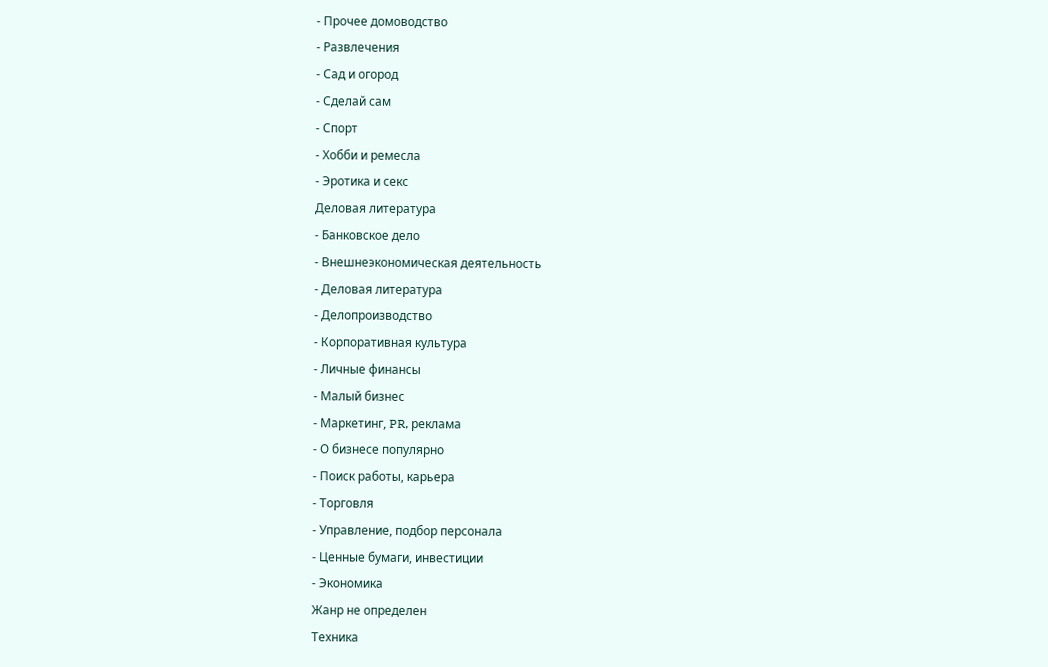- Прочее домоводство
- Развлечения
- Сад и огород
- Сделай сам
- Спорт
- Хобби и ремесла
- Эротика и секс
Деловая литература
- Банковское дело
- Внешнеэкономическая деятельность
- Деловая литература
- Делопроизводство
- Корпоративная культура
- Личные финансы
- Малый бизнес
- Маркетинг, PR, реклама
- О бизнесе популярно
- Поиск работы, карьера
- Торговля
- Управление, подбор персонала
- Ценные бумаги, инвестиции
- Экономика
Жанр не определен
Техника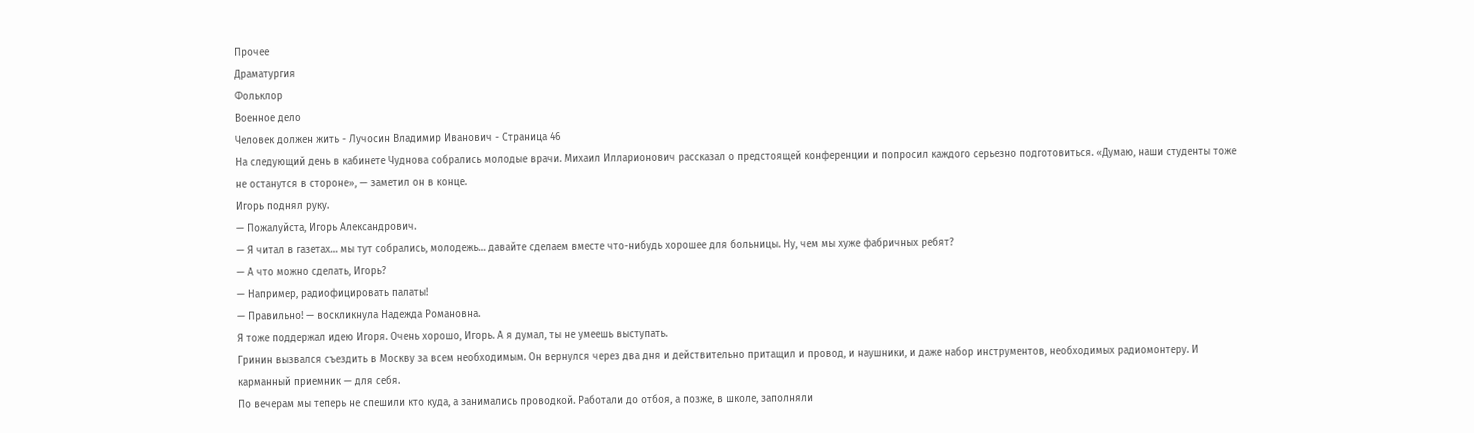Прочее
Драматургия
Фольклор
Военное дело
Человек должен жить - Лучосин Владимир Иванович - Страница 46
На следующий день в кабинете Чуднова собрались молодые врачи. Михаил Илларионович рассказал о предстоящей конференции и попросил каждого серьезно подготовиться. «Думаю, наши студенты тоже не останутся в стороне», — заметил он в конце.
Игорь поднял руку.
— Пожалуйста, Игорь Александрович.
— Я читал в газетах… мы тут собрались, молодежь… давайте сделаем вместе что-нибудь хорошее для больницы. Ну, чем мы хуже фабричных ребят?
— А что можно сделать, Игорь?
— Например, радиофицировать палаты!
— Правильно! — воскликнула Надежда Романовна.
Я тоже поддержал идею Игоря. Очень хорошо, Игорь. А я думал, ты не умеешь выступать.
Гринин вызвался съездить в Москву за всем необходимым. Он вернулся через два дня и действительно притащил и провод, и наушники, и даже набор инструментов, необходимых радиомонтеру. И карманный приемник — для себя.
По вечерам мы теперь не спешили кто куда, а занимались проводкой. Работали до отбоя, а позже, в школе, заполняли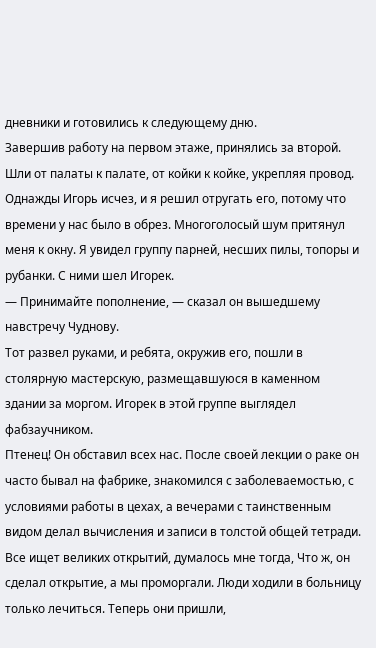дневники и готовились к следующему дню.
Завершив работу на первом этаже, принялись за второй. Шли от палаты к палате, от койки к койке, укрепляя провод. Однажды Игорь исчез, и я решил отругать его, потому что времени у нас было в обрез. Многоголосый шум притянул меня к окну. Я увидел группу парней, несших пилы, топоры и рубанки. С ними шел Игорек.
— Принимайте пополнение, — сказал он вышедшему навстречу Чуднову.
Тот развел руками, и ребята, окружив его, пошли в столярную мастерскую, размещавшуюся в каменном здании за моргом. Игорек в этой группе выглядел фабзаучником.
Птенец! Он обставил всех нас. После своей лекции о раке он часто бывал на фабрике, знакомился с заболеваемостью, с условиями работы в цехах, а вечерами с таинственным видом делал вычисления и записи в толстой общей тетради. Все ищет великих открытий, думалось мне тогда, Что ж, он сделал открытие, а мы проморгали. Люди ходили в больницу только лечиться. Теперь они пришли,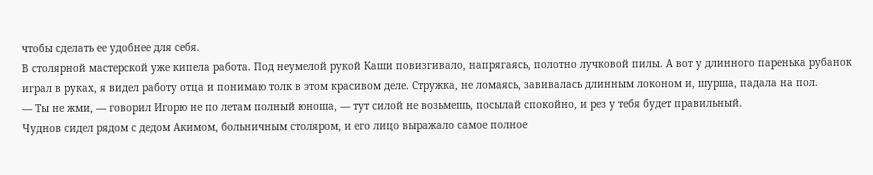чтобы сделать ее удобнее для себя.
В столярной мастерской уже кипела работа. Под неумелой рукой Каши повизгивало, напрягаясь, полотно лучковой пилы. А вот у длинного паренька рубанок играл в руках, я видел работу отца и понимаю толк в этом красивом деле. Стружка, не ломаясь, завивалась длинным локоном и, шурша, падала на пол.
— Ты не жми, — говорил Игорю не по летам полный юноша, — тут силой не возьмешь, посылай спокойно, и рез у тебя будет правильный.
Чуднов сидел рядом с дедом Акимом, больничным столяром, и его лицо выражало самое полное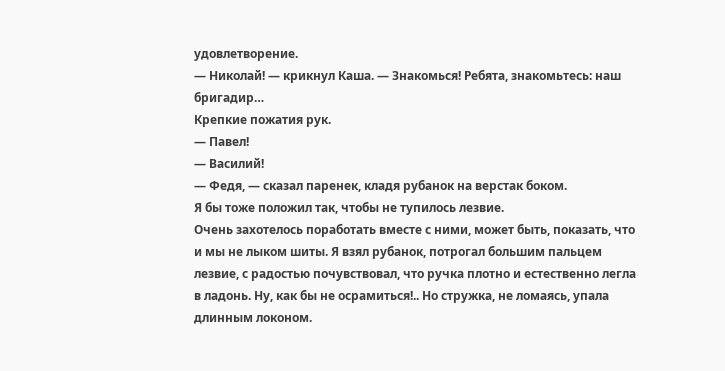удовлетворение.
— Николай! — крикнул Каша. — Знакомься! Ребята, знакомьтесь: наш бригадир…
Крепкие пожатия рук.
— Павел!
— Василий!
— Федя, — сказал паренек, кладя рубанок на верстак боком.
Я бы тоже положил так, чтобы не тупилось лезвие.
Очень захотелось поработать вместе с ними, может быть, показать, что и мы не лыком шиты. Я взял рубанок, потрогал большим пальцем лезвие, с радостью почувствовал, что ручка плотно и естественно легла в ладонь. Ну, как бы не осрамиться!.. Но стружка, не ломаясь, упала длинным локоном.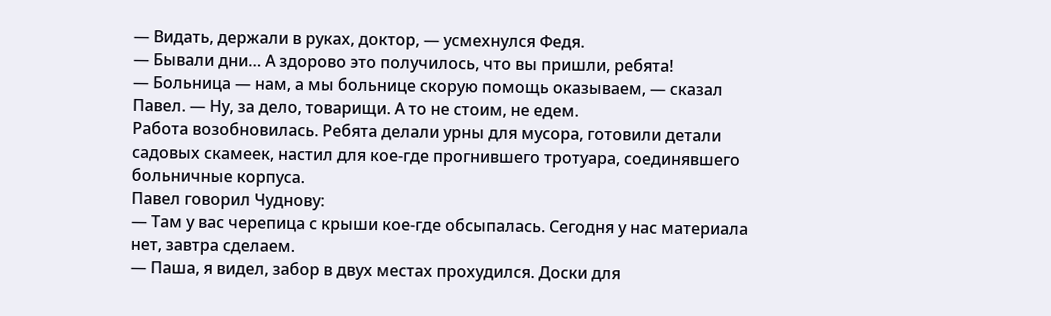— Видать, держали в руках, доктор, — усмехнулся Федя.
— Бывали дни… А здорово это получилось, что вы пришли, ребята!
— Больница — нам, а мы больнице скорую помощь оказываем, — сказал Павел. — Ну, за дело, товарищи. А то не стоим, не едем.
Работа возобновилась. Ребята делали урны для мусора, готовили детали садовых скамеек, настил для кое-где прогнившего тротуара, соединявшего больничные корпуса.
Павел говорил Чуднову:
— Там у вас черепица с крыши кое-где обсыпалась. Сегодня у нас материала нет, завтра сделаем.
— Паша, я видел, забор в двух местах прохудился. Доски для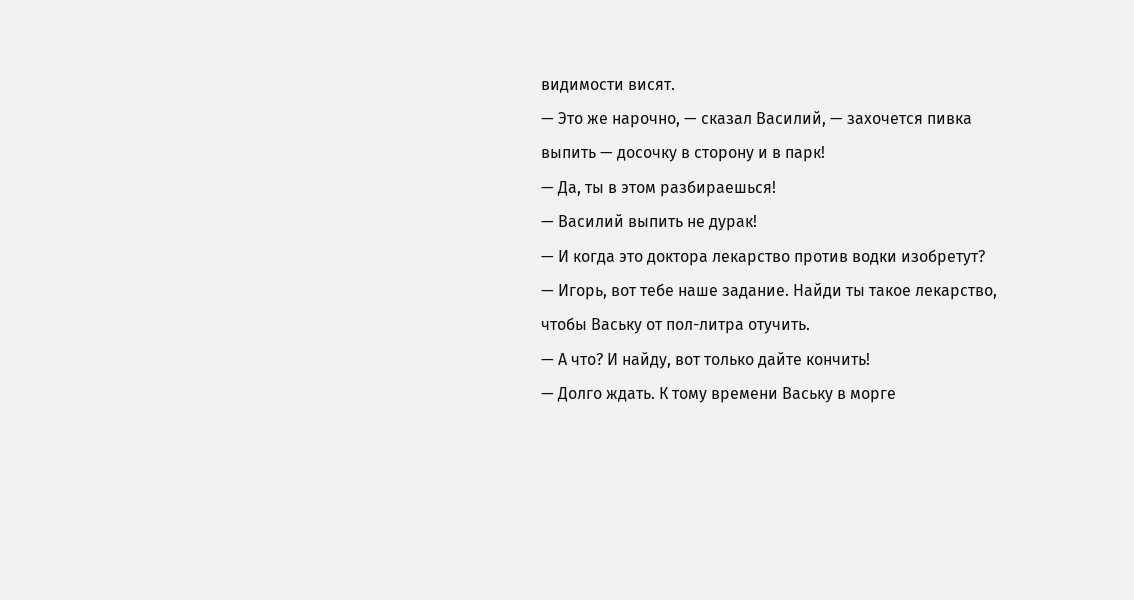видимости висят.
— Это же нарочно, — сказал Василий, — захочется пивка выпить — досочку в сторону и в парк!
— Да, ты в этом разбираешься!
— Василий выпить не дурак!
— И когда это доктора лекарство против водки изобретут?
— Игорь, вот тебе наше задание. Найди ты такое лекарство, чтобы Ваську от пол-литра отучить.
— А что? И найду, вот только дайте кончить!
— Долго ждать. К тому времени Ваську в морге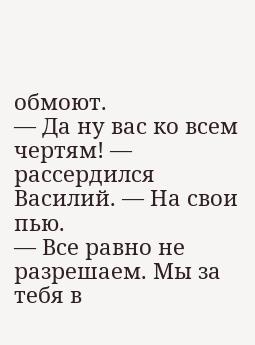обмоют.
— Да ну вас ко всем чертям! — рассердился Василий. — На свои пью.
— Все равно не разрешаем. Мы за тебя в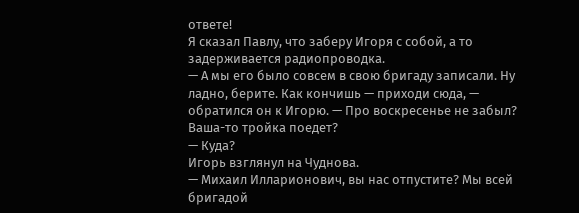ответе!
Я сказал Павлу, что заберу Игоря с собой, а то задерживается радиопроводка.
— А мы его было совсем в свою бригаду записали. Ну ладно, берите. Как кончишь — приходи сюда, — обратился он к Игорю. — Про воскресенье не забыл? Ваша-то тройка поедет?
— Куда?
Игорь взглянул на Чуднова.
— Михаил Илларионович, вы нас отпустите? Мы всей бригадой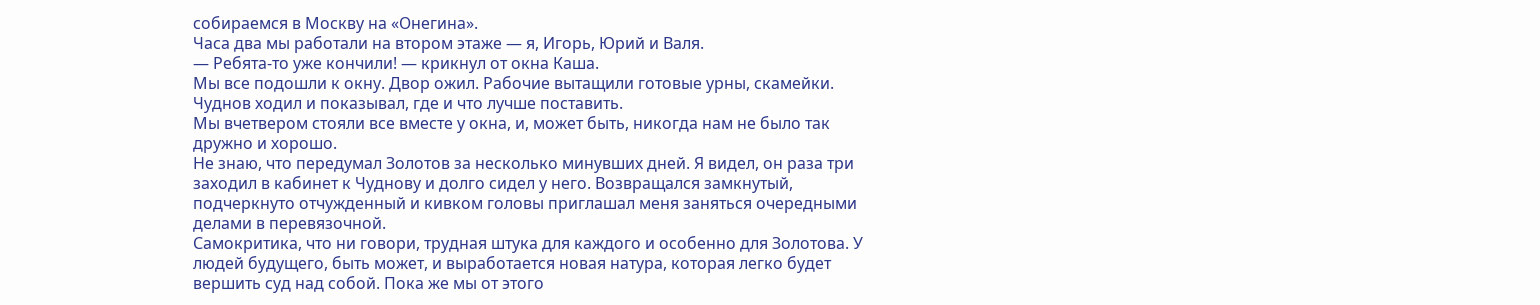собираемся в Москву на «Онегина».
Часа два мы работали на втором этаже — я, Игорь, Юрий и Валя.
— Ребята-то уже кончили! — крикнул от окна Каша.
Мы все подошли к окну. Двор ожил. Рабочие вытащили готовые урны, скамейки. Чуднов ходил и показывал, где и что лучше поставить.
Мы вчетвером стояли все вместе у окна, и, может быть, никогда нам не было так дружно и хорошо.
Не знаю, что передумал Золотов за несколько минувших дней. Я видел, он раза три заходил в кабинет к Чуднову и долго сидел у него. Возвращался замкнутый, подчеркнуто отчужденный и кивком головы приглашал меня заняться очередными делами в перевязочной.
Самокритика, что ни говори, трудная штука для каждого и особенно для Золотова. У людей будущего, быть может, и выработается новая натура, которая легко будет вершить суд над собой. Пока же мы от этого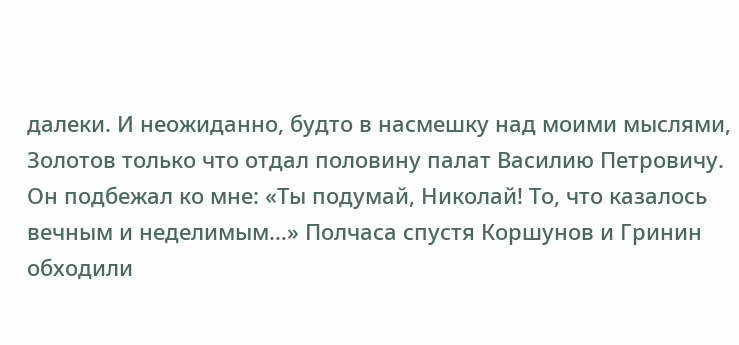далеки. И неожиданно, будто в насмешку над моими мыслями, Золотов только что отдал половину палат Василию Петровичу. Он подбежал ко мне: «Ты подумай, Николай! То, что казалось вечным и неделимым…» Полчаса спустя Коршунов и Гринин обходили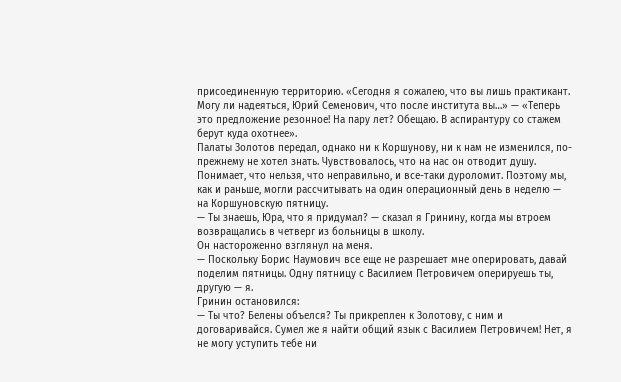присоединенную территорию. «Сегодня я сожалею, что вы лишь практикант. Могу ли надеяться, Юрий Семенович, что после института вы…» — «Теперь это предложение резонное! На пару лет? Обещаю. В аспирантуру со стажем берут куда охотнее».
Палаты Золотов передал, однако ни к Коршунову, ни к нам не изменился, по-прежнему не хотел знать. Чувствовалось, что на нас он отводит душу. Понимает, что нельзя, что неправильно, и все-таки дуроломит. Поэтому мы, как и раньше, могли рассчитывать на один операционный день в неделю — на Коршуновскую пятницу.
— Ты знаешь, Юра, что я придумал? — сказал я Гринину, когда мы втроем возвращались в четверг из больницы в школу.
Он настороженно взглянул на меня.
— Поскольку Борис Наумович все еще не разрешает мне оперировать, давай поделим пятницы. Одну пятницу с Василием Петровичем оперируешь ты, другую — я.
Гринин остановился:
— Ты что? Белены объелся? Ты прикреплен к Золотову, с ним и договаривайся. Сумел же я найти общий язык с Василием Петровичем! Нет, я не могу уступить тебе ни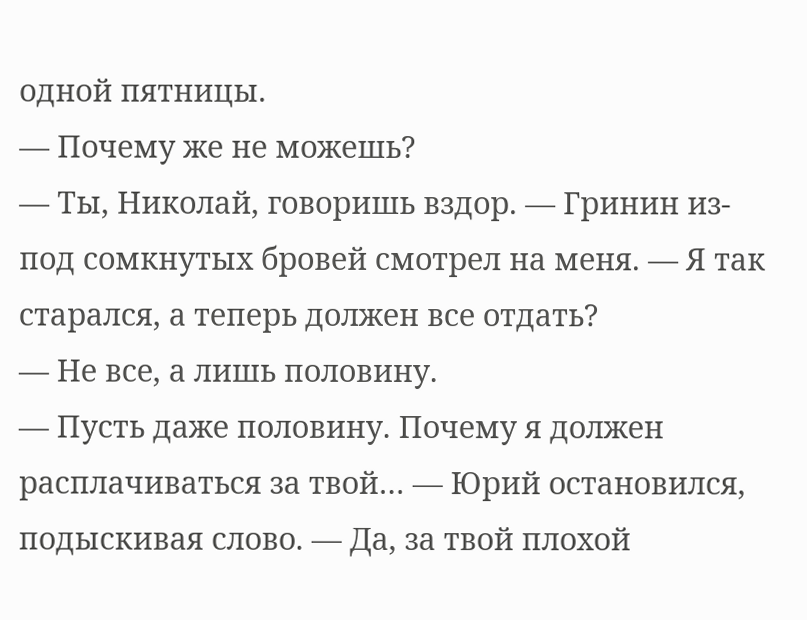одной пятницы.
— Почему же не можешь?
— Ты, Николай, говоришь вздор. — Гринин из-под сомкнутых бровей смотрел на меня. — Я так старался, а теперь должен все отдать?
— Не все, а лишь половину.
— Пусть даже половину. Почему я должен расплачиваться за твой… — Юрий остановился, подыскивая слово. — Да, за твой плохой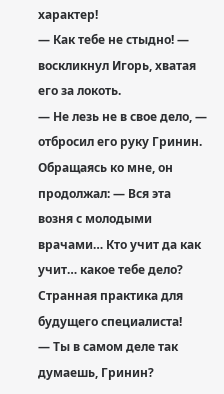характер!
— Как тебе не стыдно! — воскликнул Игорь, хватая его за локоть.
— Не лезь не в свое дело, — отбросил его руку Гринин. Обращаясь ко мне, он продолжал: — Вся эта возня с молодыми врачами… Кто учит да как учит… какое тебе дело? Странная практика для будущего специалиста!
— Ты в самом деле так думаешь, Гринин?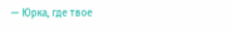— Юрка, где твое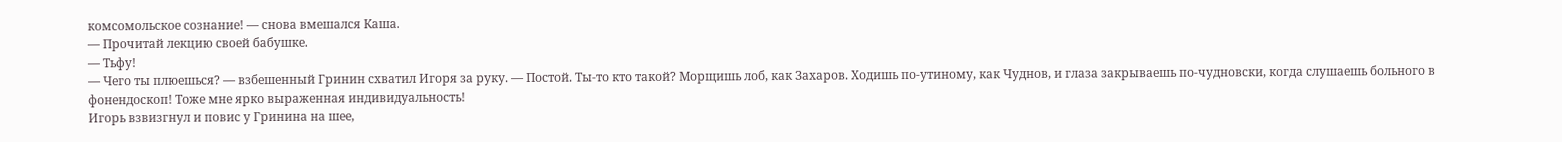комсомольское сознание! — снова вмешался Каша.
— Прочитай лекцию своей бабушке.
— Тьфу!
— Чего ты плюешься? — взбешенный Гринин схватил Игоря за руку. — Постой. Ты-то кто такой? Морщишь лоб, как Захаров. Ходишь по-утиному, как Чуднов, и глаза закрываешь по-чудновски, когда слушаешь больного в фонендоскоп! Тоже мне ярко выраженная индивидуальность!
Игорь взвизгнул и повис у Гринина на шее,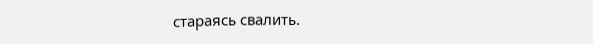стараясь свалить.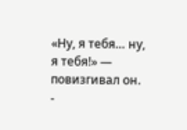«Ну, я тебя… ну, я тебя!» — повизгивал он.
-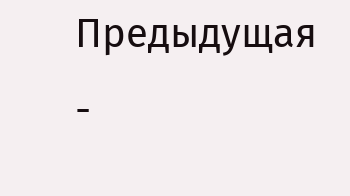Предыдущая
-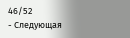46/52
- Следующая